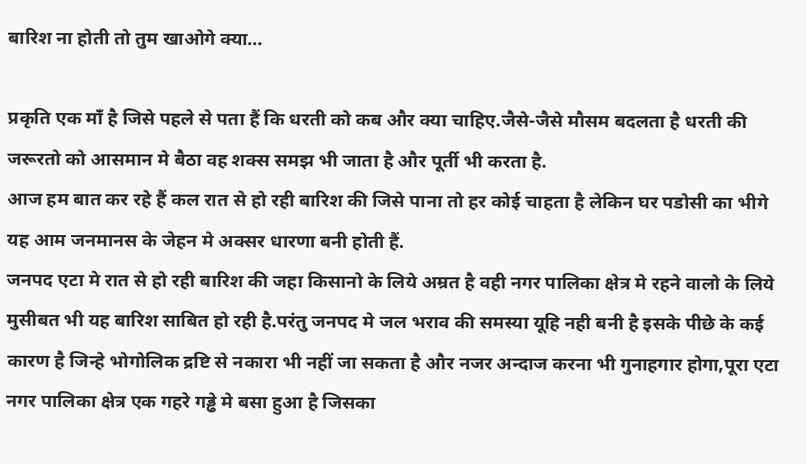बारिश ना होती तो तुम खाओगे क्या…

प्रकृति एक माँ है जिसे पहले से पता हैं कि धरती को कब और क्या चाहिए.जैसे-जैसे मौसम बदलता है धरती की जरूरतो को आसमान मे बैठा वह शक्स समझ भी जाता है और पूर्ती भी करता है.
आज हम बात कर रहे हैं कल रात से हो रही बारिश की जिसे पाना तो हर कोई चाहता है लेकिन घर पडोसी का भीगे यह आम जनमानस के जेहन मे अक्सर धारणा बनी होती हैं.
जनपद एटा मे रात से हो रही बारिश की जहा किसानो के लिये अम्रत है वही नगर पालिका क्षेत्र मे रहने वालो के लिये मुसीबत भी यह बारिश साबित हो रही है.परंतु जनपद मे जल भराव की समस्या यूहि नही बनी है इसके पीछे के कई कारण है जिन्हे भोगोलिक द्रष्टि से नकारा भी नहीं जा सकता है और नजर अन्दाज करना भी गुनाहगार होगा,पूरा एटा नगर पालिका क्षेत्र एक गहरे गड्ढे मे बसा हुआ है जिसका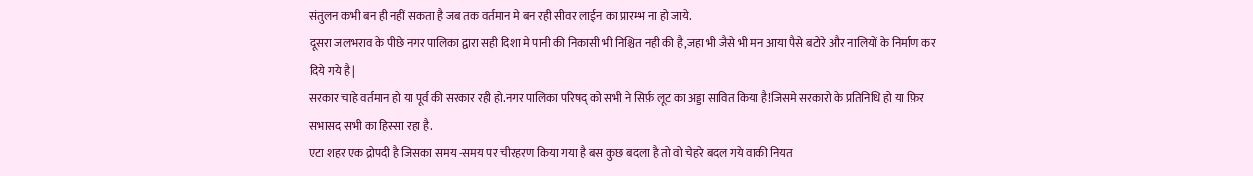संतुलन कभी बन ही नहीं सकता है जब तक वर्तमान मे बन रही सीवर लाईन का प्रारम्भ ना हो जाये.
दूसरा जलभराव के पीछे नगर पालिका द्वारा सही दिशा मे पानी की निकासी भी निश्चित नही की है,जहा भी जैसे भी मन आया पैसे बटोरे और नालियों के निर्माण कर दिये गये है|
सरकार चाहे वर्तमान हो या पूर्व की सरकार रही हो.नगर पालिका परिषद् को सभी ने सिर्फ़ लूट का अड्डा सावित किया है!जिसमे सरकारो के प्रतिनिधि हो या फ़िर सभासद सभी का हिस्सा रहा है.
एटा शहर एक द्रोपदी है जिसका समय -समय पर चीरहरण किया गया है बस कुछ बदला है तो वो चेहरे बदल गये वाकी नियत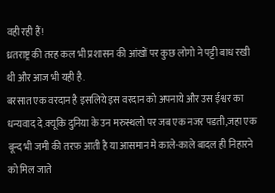वही रही हैं!
ध्रतराष्ट्र की तरह कल भी प्रशासन की आंखों पर कुछ लोगो ने पट्टी बाध रखी थी और आज भी यही है.
बरसात एक वरदान है इसलिये इस वरदान को अपनाये और उस ईश्वर का धन्यवाद दे.क्यूकि दुनिया के उन मरुस्थलो पर जब एक नजर पडती,जहा एक बून्द भी जमी की तरफ़ आती है या आसमान मे काले-काले बादल ही निहारने को मिल जाते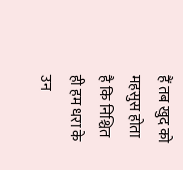हैं तब खुद को महसुस होता है कि निश्चित ही हम धरा के उन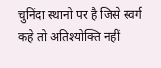चुनिंदा स्थानो पर है जिसे स्वर्ग कहे तो अतिश्योक्ति नहीं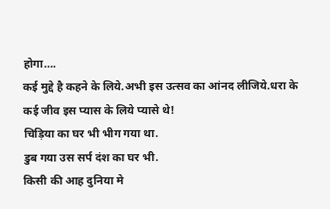होगा….
कई मुद्दे है कहने के लिये.अभी इस उत्सव का आंनद लीजिये.धरा के कई जीव इस प्यास के लिये प्यासे थे!
चिड़िया का घर भी भीग गया था.
डुब गया उस सर्प दंश का घर भी.
किसी की आह दुनिया मे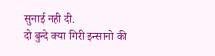सुनाई नही दी.
दो बुन्दे क्या गिरी इन्सानो की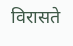विरासते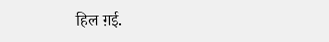हिल ग़ई.